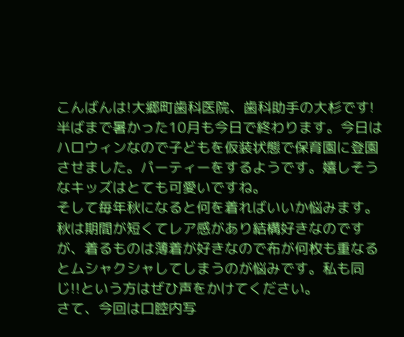こんばんは!大郷町歯科医院、歯科助手の大杉です!
半ばまで暑かった10月も今日で終わります。今日はハロウィンなので子どもを仮装状態で保育園に登園させました。パーティーをするようです。嬉しそうなキッズはとても可愛いですね。
そして毎年秋になると何を着ればいいか悩みます。秋は期間が短くてレア感があり結構好きなのですが、着るものは薄着が好きなので布が何枚も重なるとムシャクシャしてしまうのが悩みです。私も同じ!!という方はぜひ声をかけてください。
さて、今回は口腔内写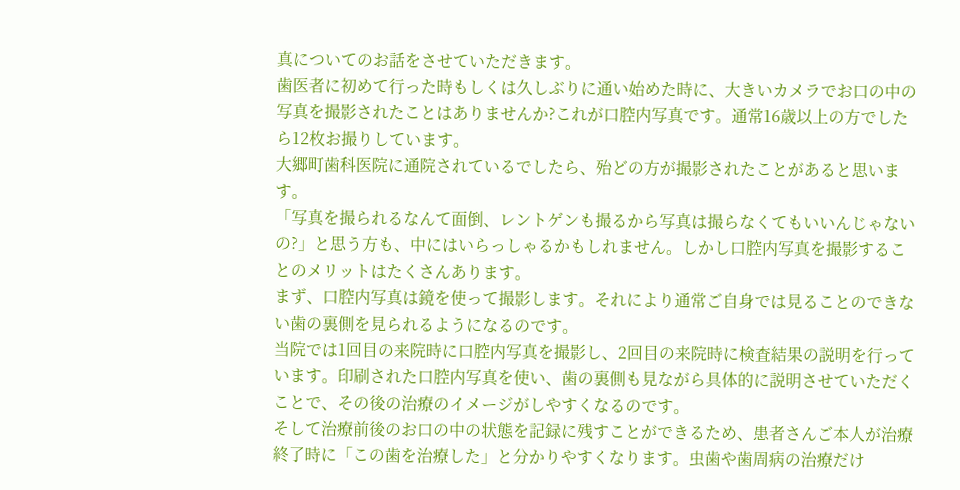真についてのお話をさせていただきます。
歯医者に初めて行った時もしくは久しぶりに通い始めた時に、大きいカメラでお口の中の写真を撮影されたことはありませんか?これが口腔内写真です。通常16歳以上の方でしたら12枚お撮りしています。
大郷町歯科医院に通院されているでしたら、殆どの方が撮影されたことがあると思います。
「写真を撮られるなんて面倒、レントゲンも撮るから写真は撮らなくてもいいんじゃないの?」と思う方も、中にはいらっしゃるかもしれません。しかし口腔内写真を撮影することのメリットはたくさんあります。
まず、口腔内写真は鏡を使って撮影します。それにより通常ご自身では見ることのできない歯の裏側を見られるようになるのです。
当院では1回目の来院時に口腔内写真を撮影し、2回目の来院時に検査結果の説明を行っています。印刷された口腔内写真を使い、歯の裏側も見ながら具体的に説明させていただくことで、その後の治療のイメージがしやすくなるのです。
そして治療前後のお口の中の状態を記録に残すことができるため、患者さんご本人が治療終了時に「この歯を治療した」と分かりやすくなります。虫歯や歯周病の治療だけ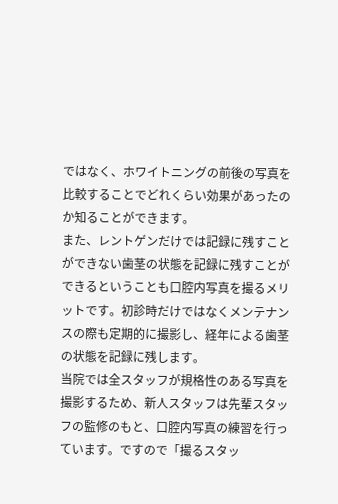ではなく、ホワイトニングの前後の写真を比較することでどれくらい効果があったのか知ることができます。
また、レントゲンだけでは記録に残すことができない歯茎の状態を記録に残すことができるということも口腔内写真を撮るメリットです。初診時だけではなくメンテナンスの際も定期的に撮影し、経年による歯茎の状態を記録に残します。
当院では全スタッフが規格性のある写真を撮影するため、新人スタッフは先輩スタッフの監修のもと、口腔内写真の練習を行っています。ですので「撮るスタッ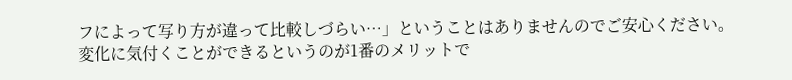フによって写り方が違って比較しづらい…」ということはありませんのでご安心ください。
変化に気付くことができるというのが1番のメリットで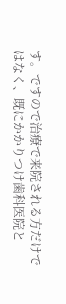す。ですので治療で来院される方だけではなく、既にかかりつけ歯科医院と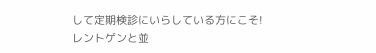して定期検診にいらしている方にこそ!レントゲンと並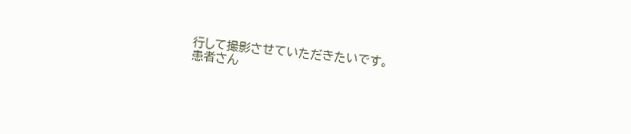行して撮影させていただきたいです。
患者さん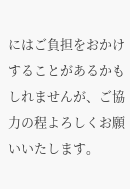にはご負担をおかけすることがあるかもしれませんが、ご協力の程よろしくお願いいたします。